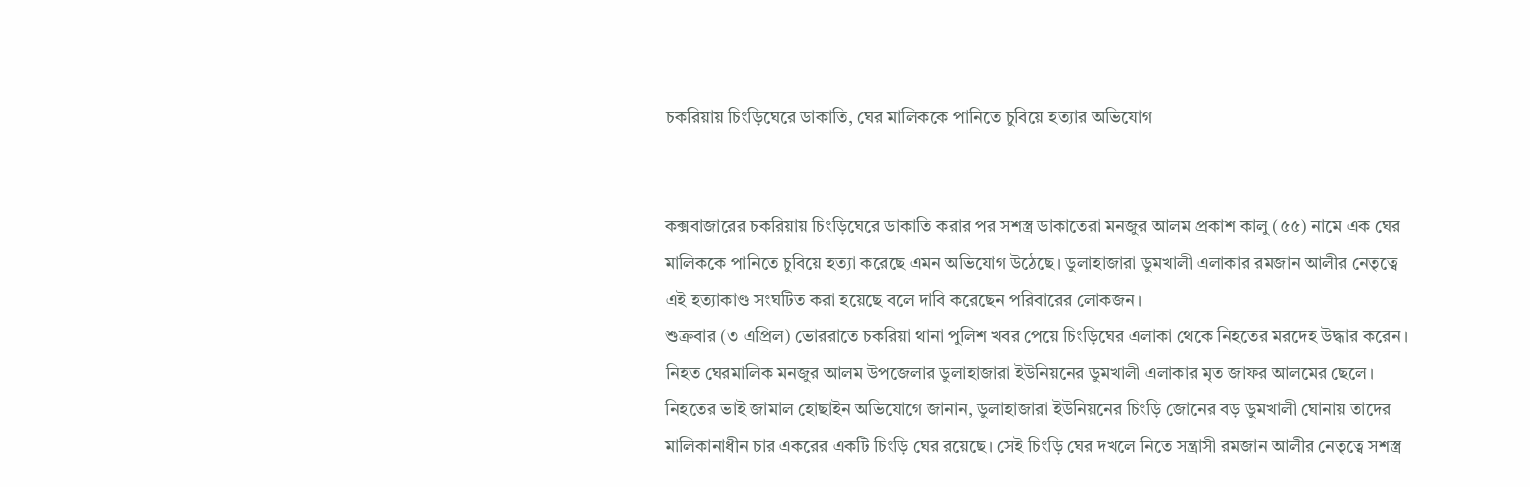চকরিয়ায় চিংড়িঘেরে ডাকাতি, ঘের মালিককে পানিতে চুবিয়ে হত্যার অভিযোগ


কক্সবাজারের চকরিয়ায় চিংড়িঘেরে ডাকাতি করার পর সশস্ত্র ডাকাতেরা মনজুর আলম প্রকাশ কালু (৫৫) নামে এক ঘের মালিককে পানিতে চুবিয়ে হত্যা করেছে এমন অভিযোগ উঠেছে। ডুলাহাজারা ডুমখালী এলাকার রমজান আলীর নেতৃত্বে এই হত্যাকাণ্ড সংঘটিত করা হয়েছে বলে দাবি করেছেন পরিবারের লোকজন।
শুক্রবার (৩ এপ্রিল) ভোররাতে চকরিয়া থানা পুলিশ খবর পেয়ে চিংড়িঘের এলাকা থেকে নিহতের মরদেহ উদ্ধার করেন।
নিহত ঘেরমালিক মনজুর আলম উপজেলার ডুলাহাজারা ইউনিয়নের ডুমখালী এলাকার মৃত জাফর আলমের ছেলে।
নিহতের ভাই জামাল হোছাইন অভিযোগে জানান, ডুলাহাজারা ইউনিয়নের চিংড়ি জোনের বড় ডুমখালী ঘোনায় তাদের মালিকানাধীন চার একরের একটি চিংড়ি ঘের রয়েছে। সেই চিংড়ি ঘের দখলে নিতে সন্ত্রাসী রমজান আলীর নেতৃত্বে সশস্ত্র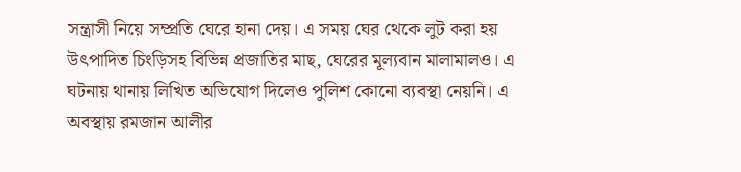সন্ত্রাসী নিয়ে সম্প্রতি ঘেরে হানা দেয়। এ সময় ঘের থেকে লুট করা হয় উৎপাদিত চিংড়িসহ বিভিন্ন প্রজাতির মাছ, ঘেরের মূল্যবান মালামালও। এ ঘটনায় থানায় লিখিত অভিযোগ দিলেও পুলিশ কোনো ব্যবস্থা নেয়নি। এ অবস্থায় রমজান আলীর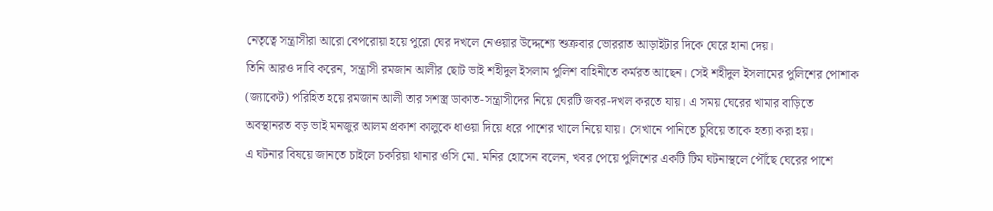নেতৃত্বে সন্ত্রাসীরা আরো বেপরোয়া হয়ে পুরো ঘের দখলে নেওয়ার উদ্দেশ্যে শুক্রবার ভোররাত আড়াইটার দিকে ঘেরে হানা দেয়।
তিনি আরও দাবি করেন, সন্ত্রাসী রমজান আলীর ছোট ভাই শহীদুল ইসলাম পুলিশ বাহিনীতে কর্মরত আছেন। সেই শহীদুল ইসলামের পুলিশের পোশাক (জ্যাকেট) পরিহিত হয়ে রমজান আলী তার সশস্ত্র ডাকাত-সন্ত্রাসীদের নিয়ে ঘেরটি জবর-দখল করতে যায়। এ সময় ঘেরের খামার বাড়িতে অবস্থানরত বড় ভাই মনজুর আলম প্রকাশ কালুকে ধাওয়া দিয়ে ধরে পাশের খালে নিয়ে যায়। সেখানে পানিতে চুবিয়ে তাকে হত্যা করা হয়।
এ ঘটনার বিষয়ে জানতে চাইলে চকরিয়া থানার ওসি মো. মনির হোসেন বলেন, খবর পেয়ে পুলিশের একটি টিম ঘটনাস্থলে পৌঁছে ঘেরের পাশে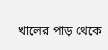খালের পাড় থেকে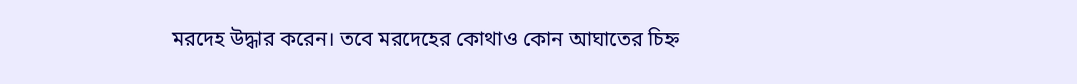মরদেহ উদ্ধার করেন। তবে মরদেহের কোথাও কোন আঘাতের চিহ্ন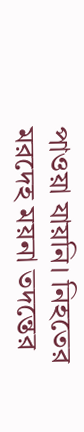পাওয়া যায়নি। নিহতের মরদেহ ময়না তদন্তের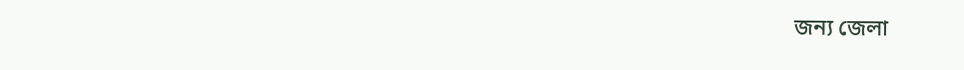জন্য জেলা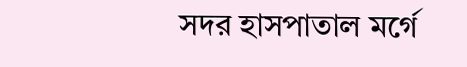সদর হাসপাতাল মর্গে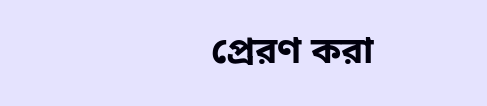প্রেরণ করা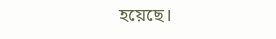হয়েছে।